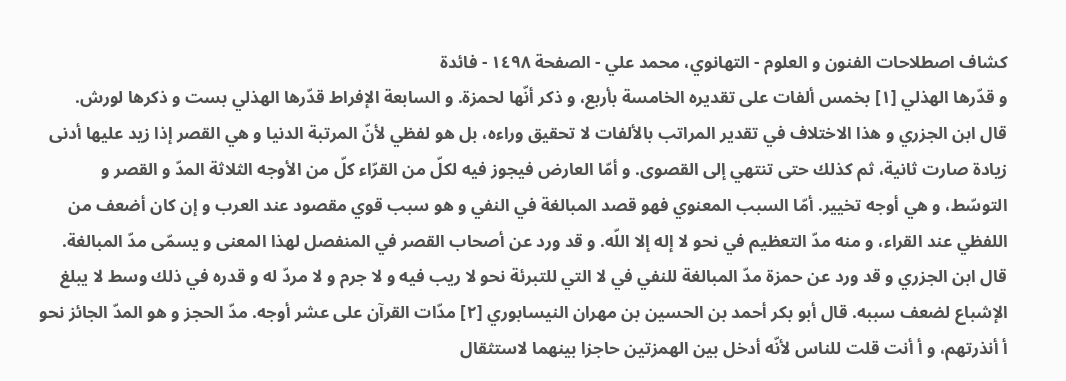كشاف اصطلاحات الفنون و العلوم - التهانوي، محمد علي - الصفحة ١٤٩٨ - فائدة
و قدّرها الهذلي [١] بخمس ألفات على تقديره الخامسة بأربع، و ذكر أنّها لحمزة. و السابعة الإفراط قدّرها الهذلي بست و ذكرها لورش.
قال ابن الجزري و هذا الاختلاف في تقدير المراتب بالألفات لا تحقيق وراءه، بل هو لفظي لأنّ المرتبة الدنيا و هي القصر إذا زيد عليها أدنى زيادة صارت ثانية، ثم كذلك حتى تنتهي إلى القصوى. و أمّا العارض فيجوز فيه لكلّ من القرّاء كلّ من الأوجه الثلاثة المدّ و القصر و التوسّط، و هي أوجه تخيير. أمّا السبب المعنوي فهو قصد المبالغة في النفي و هو سبب قوي مقصود عند العرب و إن كان أضعف من اللفظي عند القراء، و منه مدّ التعظيم في نحو لا إله إلا اللّه. و قد ورد عن أصحاب القصر في المنفصل لهذا المعنى و يسمّى مدّ المبالغة. قال ابن الجزري و قد ورد عن حمزة مدّ المبالغة للنفي في لا التي للتبرئة نحو لا ريب فيه و لا جرم و لا مردّ له و قدره في ذلك وسط لا يبلغ الإشباع لضعف سببه. قال أبو بكر أحمد بن الحسين بن مهران النيسابوري [٢] مدّات القرآن على عشر أوجه. مدّ الحجز و هو المدّ الجائز نحو أ أنذرتهم، و أ أنت قلت للناس لأنّه أدخل بين الهمزتين حاجزا بينهما لاستثقال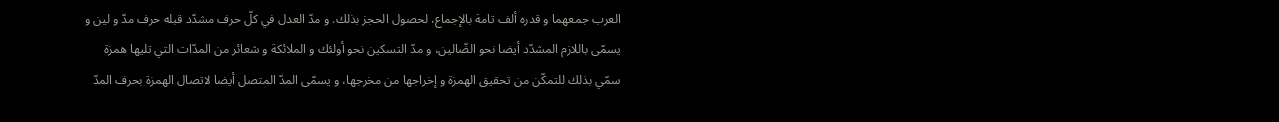العرب جمعهما و قدره ألف تامة بالإجماع، لحصول الحجز بذلك. و مدّ العدل في كلّ حرف مشدّد قبله حرف مدّ و لين و يسمّى باللازم المشدّد أيضا نحو الضّالين، و مدّ التسكين نحو أولئك و الملائكة و شعائر من المدّات التي تليها همزة سمّي بذلك للتمكّن من تحقيق الهمزة و إخراجها من مخرجها، و يسمّى المدّ المتصل أيضا لاتصال الهمزة بحرف المدّ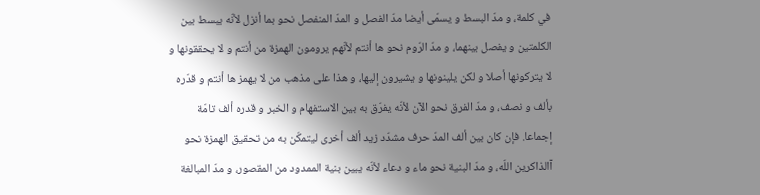في كلمة، و مدّ البسط و يسمّى أيضا مدّ الفصل و المدّ المنفصل نحو بما أنزل لأنّه يبسط بين الكلمتين و يفصل بينهما، و مدّ الرّوم نحو ها أنتم لأنّهم يرومون الهمزة من أنتم و لا يحققونها و لا يتركونها أصلا و لكن يلينونها و يشيرون إليها، و هذا على مذهب من لا يهمز ها أنتم و قدّره بألف و نصف، و مدّ الفرق نحو الآن لأنّه يفرّق به بين الاستفهام و الخبر و قدره ألف تامّة إجماعا. فإن كان بين ألف المدّ حرف مشدّد زيد ألف أخرى ليتمكّن به من تحقيق الهمزة نحو آالذاكرين اللّه، و مدّ البنية نحو ماء و دعاء لأنّه يبين بنية الممدود من المقصور، و مدّ المبالغة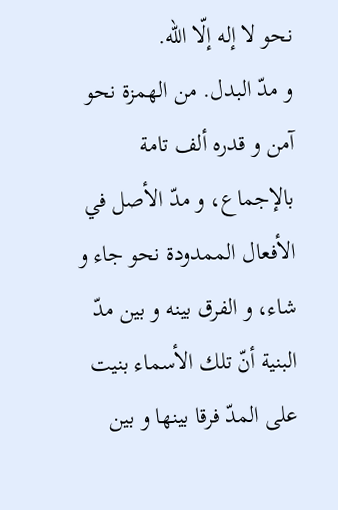نحو لا إله إلّا اللّه.
و مدّ البدل. من الهمزة نحو آمن و قدره ألف تامة بالإجماع، و مدّ الأصل في الأفعال الممدودة نحو جاء و شاء، و الفرق بينه و بين مدّ البنية أنّ تلك الأسماء بنيت على المدّ فرقا بينها و بين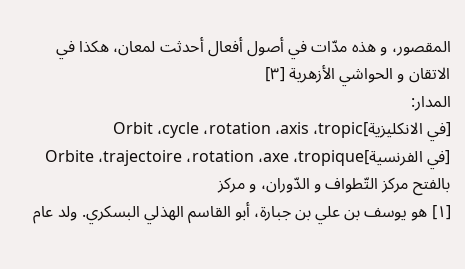المقصور، و هذه مدّات في أصول أفعال أحدثت لمعان، هكذا في الاتقان و الحواشي الأزهرية [٣]
المدار:
[في الانكليزية]Orbit ،cycle ،rotation ،axis ،tropic
[في الفرنسية]Orbite ،trajectoire ،rotation ،axe ،tropique
بالفتح مركز التّطواف و الدّوران، و مركز
[١] هو يوسف بن علي بن جبارة، أبو القاسم الهذلي البسكري. ولد عام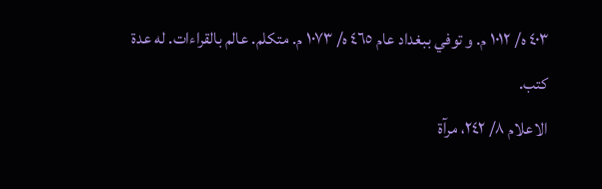٤٠٣ ه/ ١٠١٢ م. و توفي ببغداد عام ٤٦٥ ه/ ١٠٧٣ م. متكلم. عالم بالقراءات. له عدة كتب.
الاعلام ٨/ ٢٤٢، مرآة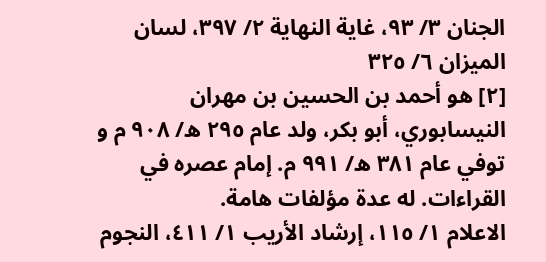الجنان ٣/ ٩٣، غاية النهاية ٢/ ٣٩٧، لسان الميزان ٦/ ٣٢٥
[٢] هو أحمد بن الحسين بن مهران النيسابوري، أبو بكر، ولد عام ٢٩٥ ه/ ٩٠٨ م و توفي عام ٣٨١ ه/ ٩٩١ م. إمام عصره في القراءات. له عدة مؤلفات هامة.
الاعلام ١/ ١١٥، إرشاد الأريب ١/ ٤١١، النجوم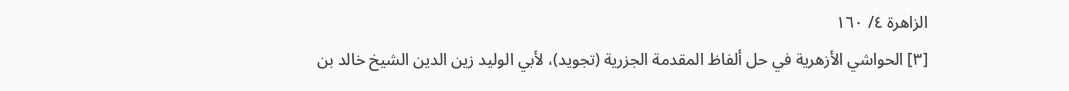الزاهرة ٤/ ١٦٠
[٣] الحواشي الأزهرية في حل ألفاظ المقدمة الجزرية (تجويد)، لأبي الوليد زين الدين الشيخ خالد بن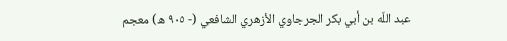عبد اللّه بن أبي بكر الجرجاوي الأزهري الشافعي (- ٩٠٥ ه) معجم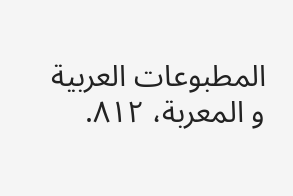المطبوعات العربية و المعربة، ٨١٢.